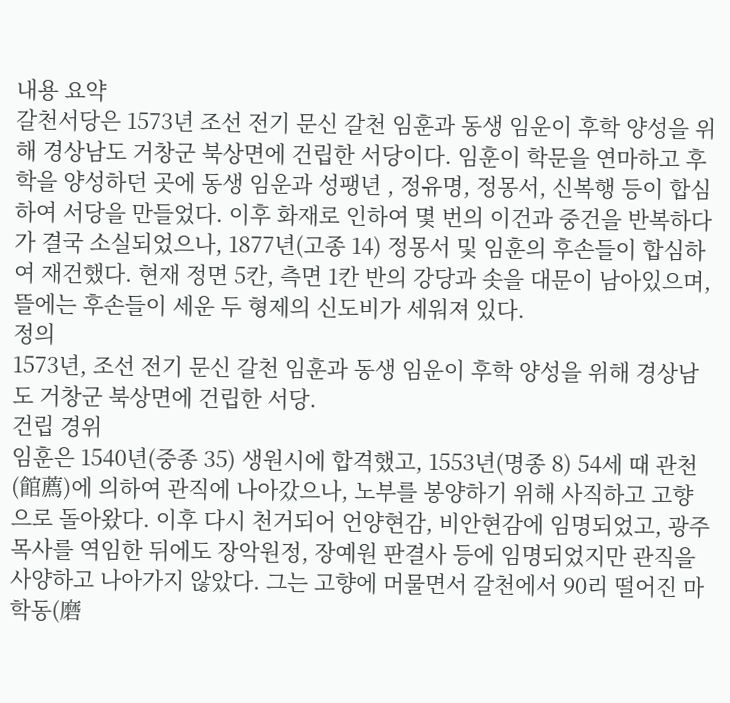내용 요약
갈천서당은 1573년 조선 전기 문신 갈천 임훈과 동생 임운이 후학 양성을 위해 경상남도 거창군 북상면에 건립한 서당이다. 임훈이 학문을 연마하고 후학을 양성하던 곳에 동생 임운과 성팽년 , 정유명, 정몽서, 신복행 등이 합심하여 서당을 만들었다. 이후 화재로 인하여 몇 번의 이건과 중건을 반복하다가 결국 소실되었으나, 1877년(고종 14) 정몽서 및 임훈의 후손들이 합심하여 재건했다. 현재 정면 5칸, 측면 1칸 반의 강당과 솟을 대문이 남아있으며, 뜰에는 후손들이 세운 두 형제의 신도비가 세워져 있다.
정의
1573년, 조선 전기 문신 갈천 임훈과 동생 임운이 후학 양성을 위해 경상남도 거창군 북상면에 건립한 서당.
건립 경위
임훈은 1540년(중종 35) 생원시에 합격했고, 1553년(명종 8) 54세 때 관천(館薦)에 의하여 관직에 나아갔으나, 노부를 봉양하기 위해 사직하고 고향으로 돌아왔다. 이후 다시 천거되어 언양현감, 비안현감에 임명되었고, 광주목사를 역임한 뒤에도 장악원정, 장예원 판결사 등에 임명되었지만 관직을 사양하고 나아가지 않았다. 그는 고향에 머물면서 갈천에서 90리 떨어진 마학동(磨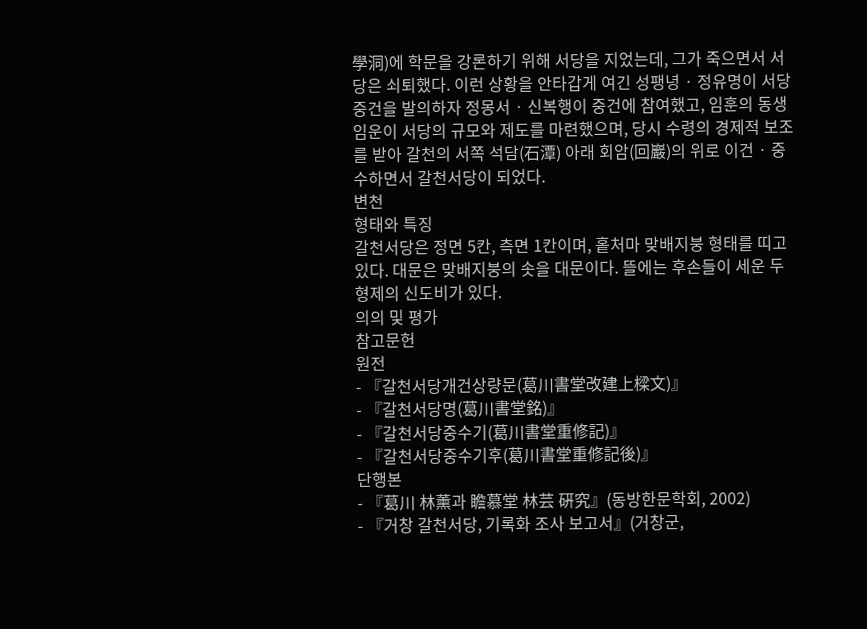學洞)에 학문을 강론하기 위해 서당을 지었는데, 그가 죽으면서 서당은 쇠퇴했다. 이런 상황을 안타갑게 여긴 성팽녕 · 정유명이 서당 중건을 발의하자 정몽서 · 신복행이 중건에 참여했고, 임훈의 동생 임운이 서당의 규모와 제도를 마련했으며, 당시 수령의 경제적 보조를 받아 갈천의 서쪽 석담(石潭) 아래 회암(回巖)의 위로 이건 · 중수하면서 갈천서당이 되었다.
변천
형태와 특징
갈천서당은 정면 5칸, 측면 1칸이며, 홑처마 맞배지붕 형태를 띠고 있다. 대문은 맞배지붕의 솟을 대문이다. 뜰에는 후손들이 세운 두 형제의 신도비가 있다.
의의 및 평가
참고문헌
원전
- 『갈천서당개건상량문(葛川書堂改建上樑文)』
- 『갈천서당명(葛川書堂銘)』
- 『갈천서당중수기(葛川書堂重修記)』
- 『갈천서당중수기후(葛川書堂重修記後)』
단행본
- 『葛川 林薰과 瞻慕堂 林芸 硏究』(동방한문학회, 2002)
- 『거창 갈천서당, 기록화 조사 보고서』(거창군,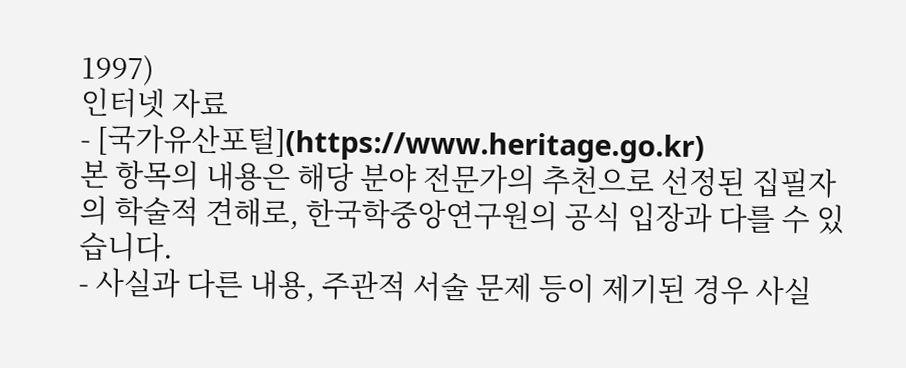1997)
인터넷 자료
- [국가유산포털](https://www.heritage.go.kr)
본 항목의 내용은 해당 분야 전문가의 추천으로 선정된 집필자의 학술적 견해로, 한국학중앙연구원의 공식 입장과 다를 수 있습니다.
- 사실과 다른 내용, 주관적 서술 문제 등이 제기된 경우 사실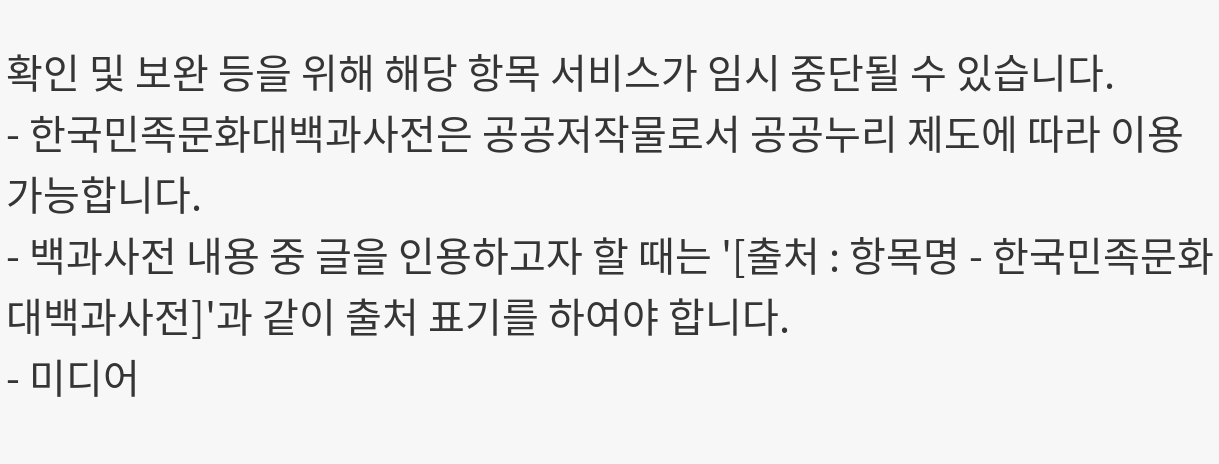확인 및 보완 등을 위해 해당 항목 서비스가 임시 중단될 수 있습니다.
- 한국민족문화대백과사전은 공공저작물로서 공공누리 제도에 따라 이용 가능합니다.
- 백과사전 내용 중 글을 인용하고자 할 때는 '[출처 : 항목명 - 한국민족문화대백과사전]'과 같이 출처 표기를 하여야 합니다.
- 미디어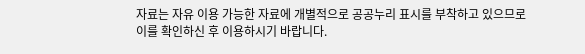자료는 자유 이용 가능한 자료에 개별적으로 공공누리 표시를 부착하고 있으므로 이를 확인하신 후 이용하시기 바랍니다.